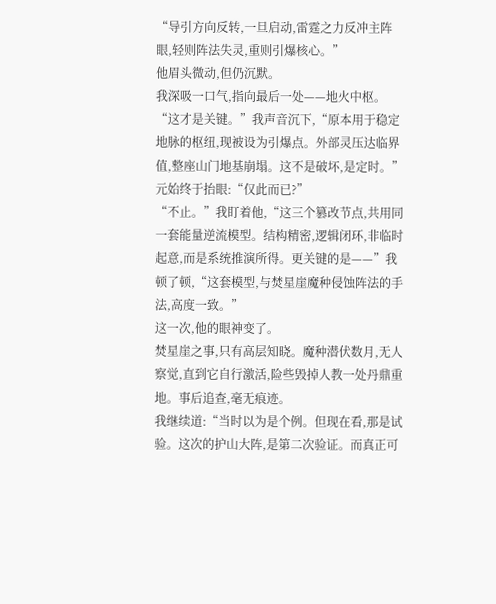“导引方向反转,一旦启动,雷霆之力反冲主阵眼,轻则阵法失灵,重则引爆核心。”
他眉头微动,但仍沉默。
我深吸一口气,指向最后一处——地火中枢。
“这才是关键。”我声音沉下,“原本用于稳定地脉的枢纽,现被设为引爆点。外部灵压达临界值,整座山门地基崩塌。这不是破坏,是定时。”
元始终于抬眼:“仅此而已?”
“不止。”我盯着他,“这三个篡改节点,共用同一套能量逆流模型。结构精密,逻辑闭环,非临时起意,而是系统推演所得。更关键的是——”我顿了顿,“这套模型,与焚星崖魔种侵蚀阵法的手法,高度一致。”
这一次,他的眼神变了。
焚星崖之事,只有高层知晓。魔种潜伏数月,无人察觉,直到它自行激活,险些毁掉人教一处丹鼎重地。事后追查,毫无痕迹。
我继续道:“当时以为是个例。但现在看,那是试验。这次的护山大阵,是第二次验证。而真正可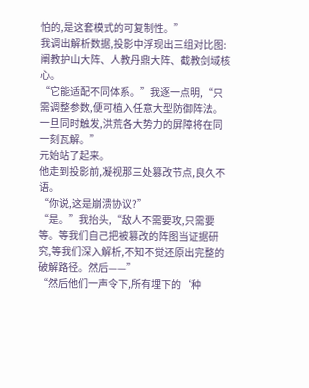怕的,是这套模式的可复制性。”
我调出解析数据,投影中浮现出三组对比图:阐教护山大阵、人教丹鼎大阵、截教剑域核心。
“它能适配不同体系。”我逐一点明,“只需调整参数,便可植入任意大型防御阵法。一旦同时触发,洪荒各大势力的屏障将在同一刻瓦解。”
元始站了起来。
他走到投影前,凝视那三处篡改节点,良久不语。
“你说,这是崩溃协议?”
“是。”我抬头,“敌人不需要攻,只需要等。等我们自己把被篡改的阵图当证据研究,等我们深入解析,不知不觉还原出完整的破解路径。然后——”
“然后他们一声令下,所有埋下的‘种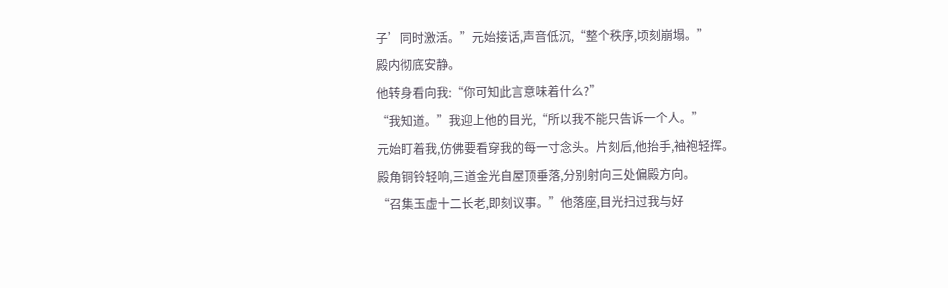子’同时激活。”元始接话,声音低沉,“整个秩序,顷刻崩塌。”
殿内彻底安静。
他转身看向我:“你可知此言意味着什么?”
“我知道。”我迎上他的目光,“所以我不能只告诉一个人。”
元始盯着我,仿佛要看穿我的每一寸念头。片刻后,他抬手,袖袍轻挥。
殿角铜铃轻响,三道金光自屋顶垂落,分别射向三处偏殿方向。
“召集玉虚十二长老,即刻议事。”他落座,目光扫过我与好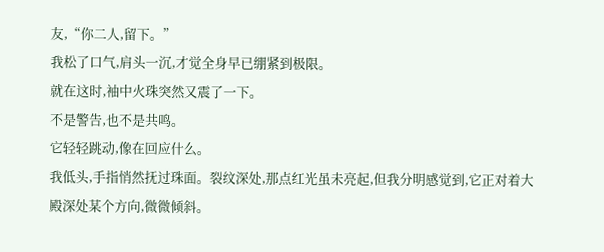友,“你二人,留下。”
我松了口气,肩头一沉,才觉全身早已绷紧到极限。
就在这时,袖中火珠突然又震了一下。
不是警告,也不是共鸣。
它轻轻跳动,像在回应什么。
我低头,手指悄然抚过珠面。裂纹深处,那点红光虽未亮起,但我分明感觉到,它正对着大殿深处某个方向,微微倾斜。